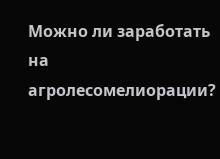Можно ли заработать на агролесомелиорации?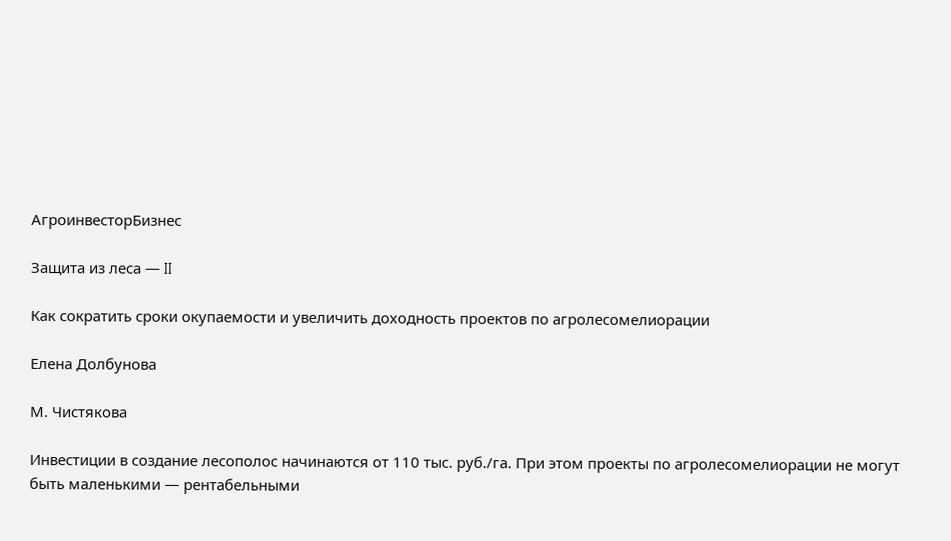АгроинвесторБизнес

Защита из леса — II

Как сократить сроки окупаемости и увеличить доходность проектов по агролесомелиорации

Елена Долбунова

М. Чистякова

Инвестиции в создание лесополос начинаются от 110 тыс. руб./га. При этом проекты по агролесомелиорации не могут быть маленькими — рентабельными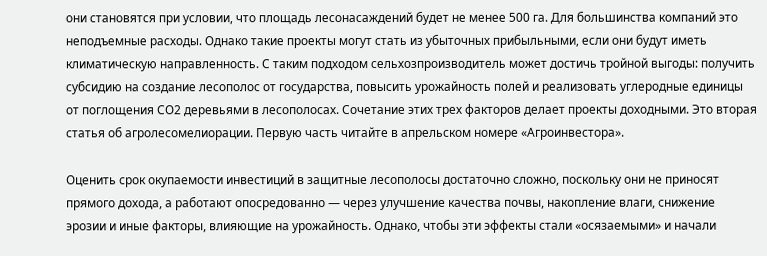они становятся при условии, что площадь лесонасаждений будет не менее 500 га. Для большинства компаний это неподъемные расходы. Однако такие проекты могут стать из убыточных прибыльными, если они будут иметь климатическую направленность. С таким подходом сельхозпроизводитель может достичь тройной выгоды: получить субсидию на создание лесополос от государства, повысить урожайность полей и реализовать углеродные единицы от поглощения СО2 деревьями в лесополосах. Сочетание этих трех факторов делает проекты доходными. Это вторая статья об агролесомелиорации. Первую часть читайте в апрельском номере «Агроинвестора».

Оценить срок окупаемости инвестиций в защитные лесополосы достаточно сложно, поскольку они не приносят прямого дохода, а работают опосредованно — через улучшение качества почвы, накопление влаги, снижение эрозии и иные факторы, влияющие на урожайность. Однако, чтобы эти эффекты стали «осязаемыми» и начали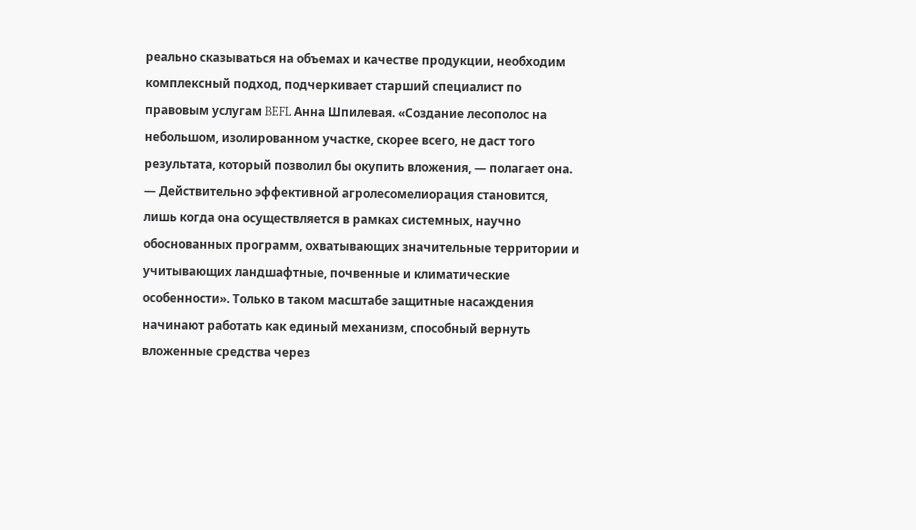реально сказываться на объемах и качестве продукции, необходим комплексный подход, подчеркивает старший специалист по правовым услугам BEFL Анна Шпилевая. «Создание лесополос на небольшом, изолированном участке, скорее всего, не даст того результата, который позволил бы окупить вложения, — полагает она. — Действительно эффективной агролесомелиорация становится, лишь когда она осуществляется в рамках системных, научно обоснованных программ, охватывающих значительные территории и учитывающих ландшафтные, почвенные и климатические особенности». Только в таком масштабе защитные насаждения начинают работать как единый механизм, способный вернуть вложенные средства через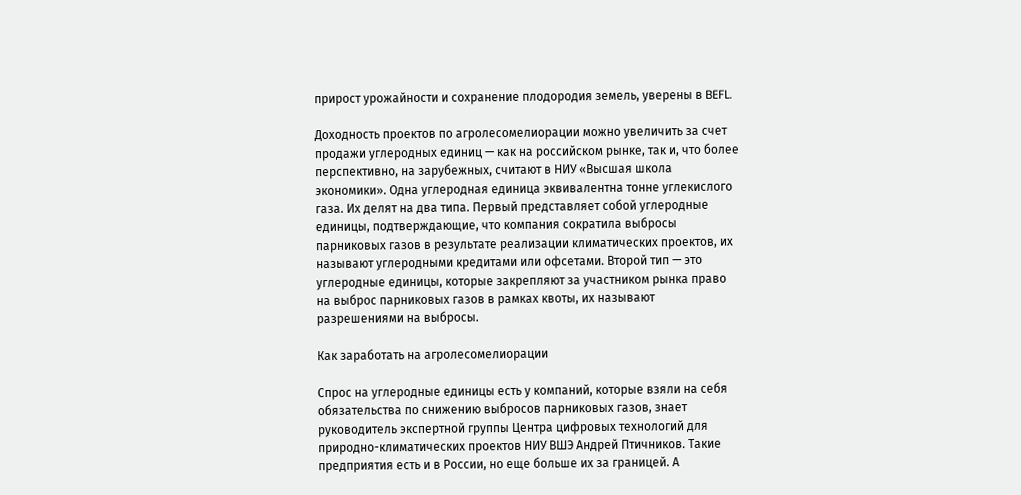прирост урожайности и сохранение плодородия земель, уверены в BEFL.

Доходность проектов по агролесомелиорации можно увеличить за счет продажи углеродных единиц — как на российском рынке, так и, что более перспективно, на зарубежных, считают в НИУ «Высшая школа экономики». Одна углеродная единица эквивалентна тонне углекислого газа. Их делят на два типа. Первый представляет собой углеродные единицы, подтверждающие, что компания сократила выбросы парниковых газов в результате реализации климатических проектов, их называют углеродными кредитами или офсетами. Второй тип — это углеродные единицы, которые закрепляют за участником рынка право на выброс парниковых газов в рамках квоты, их называют разрешениями на выбросы.

Как заработать на агролесомелиорации

Спрос на углеродные единицы есть у компаний, которые взяли на себя обязательства по снижению выбросов парниковых газов, знает руководитель экспертной группы Центра цифровых технологий для природно-климатических проектов НИУ ВШЭ Андрей Птичников. Такие предприятия есть и в России, но еще больше их за границей. А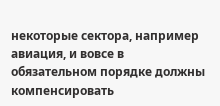некоторые сектора, например авиация, и вовсе в обязательном порядке должны компенсировать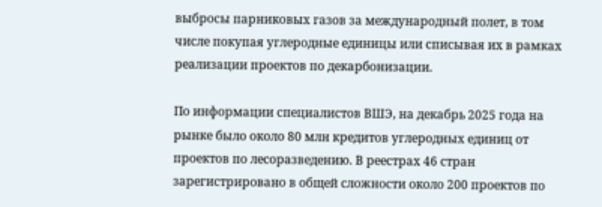выбросы парниковых газов за международный полет, в том числе покупая углеродные единицы или списывая их в рамках реализации проектов по декарбонизации.

По информации специалистов ВШЭ, на декабрь 2025 года на рынке было около 80 млн кредитов углеродных единиц от проектов по лесоразведению. В реестрах 46 стран зарегистрировано в общей сложности около 200 проектов по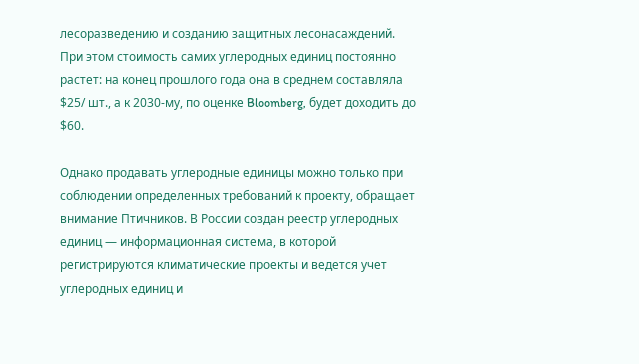лесоразведению и созданию защитных лесонасаждений. При этом стоимость самих углеродных единиц постоянно растет: на конец прошлого года она в среднем составляла $25/ шт., а к 2030-му, по оценке Bloomberg, будет доходить до $60.

Однако продавать углеродные единицы можно только при соблюдении определенных требований к проекту, обращает внимание Птичников. В России создан реестр углеродных единиц — информационная система, в которой регистрируются климатические проекты и ведется учет углеродных единиц и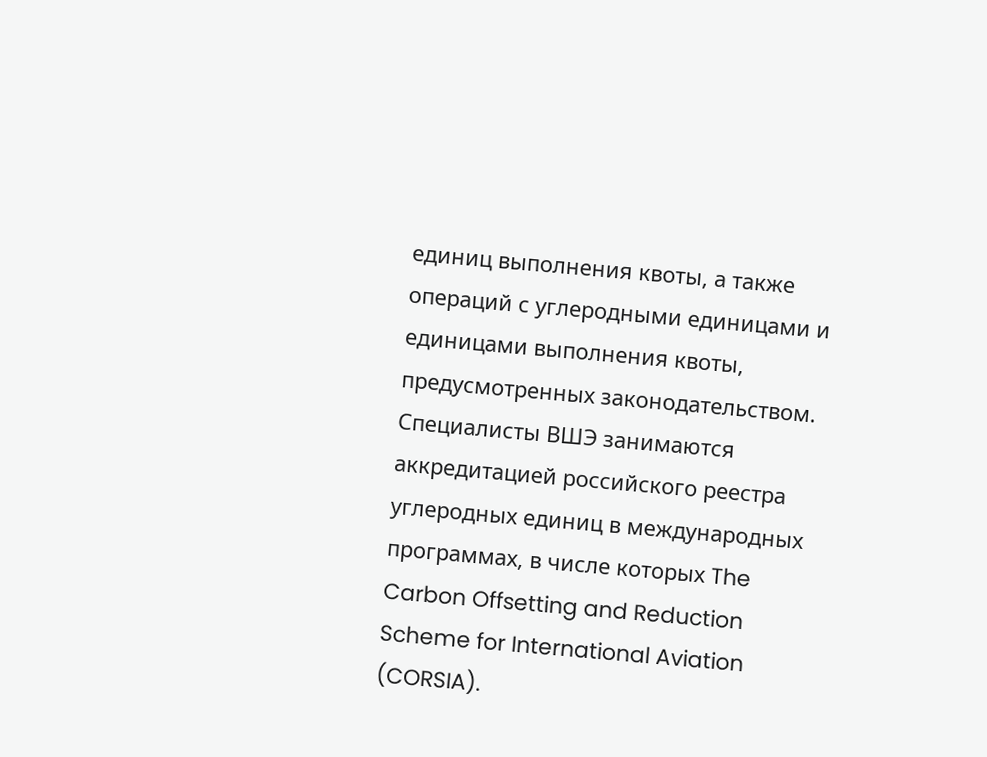единиц выполнения квоты, а также операций с углеродными единицами и единицами выполнения квоты, предусмотренных законодательством. Специалисты ВШЭ занимаются аккредитацией российского реестра углеродных единиц в международных программах, в числе которых The Carbon Offsetting and Reduction Scheme for International Aviation (CORSIA).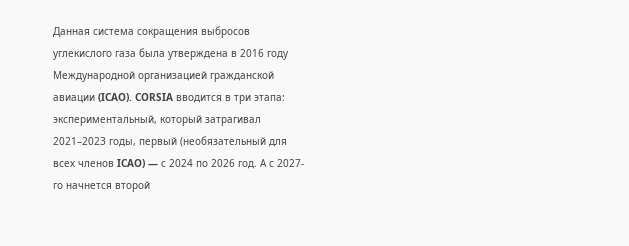Данная система сокращения выбросов углекислого газа была утверждена в 2016 году Международной организацией гражданской авиации (ICAO). CORSIA вводится в три этапа: экспериментальный, который затрагивал 2021–2023 годы, первый (необязательный для всех членов ICAO) — с 2024 по 2026 год. А с 2027-го начнется второй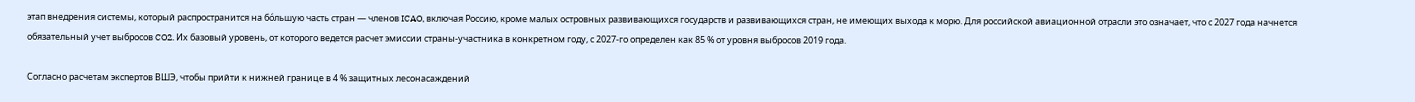этап внедрения системы, который распространится на бо́льшую часть стран — членов ICAO, включая Россию, кроме малых островных развивающихся государств и развивающихся стран, не имеющих выхода к морю. Для российской авиационной отрасли это означает, что с 2027 года начнется обязательный учет выбросов CO2. Их базовый уровень, от которого ведется расчет эмиссии страны-участника в конкретном году, с 2027-го определен как 85 % от уровня выбросов 2019 года.

Согласно расчетам экспертов ВШЭ, чтобы прийти к нижней границе в 4 % защитных лесонасаждений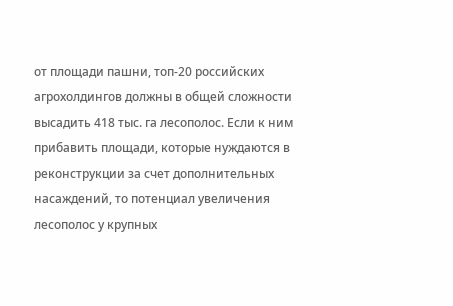от площади пашни, топ-20 российских агрохолдингов должны в общей сложности высадить 418 тыс. га лесополос. Если к ним прибавить площади, которые нуждаются в реконструкции за счет дополнительных насаждений, то потенциал увеличения лесополос у крупных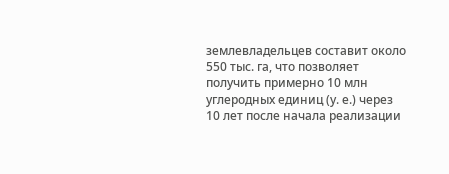землевладельцев составит около 550 тыс. га, что позволяет получить примерно 10 млн углеродных единиц (у. е.) через 10 лет после начала реализации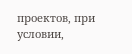проектов, при условии,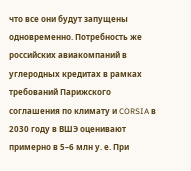что все они будут запущены одновременно. Потребность же российских авиакомпаний в углеродных кредитах в рамках требований Парижского соглашения по климату и CORSIA в 2030 году в ВШЭ оценивают примерно в 5–6 млн у. е. При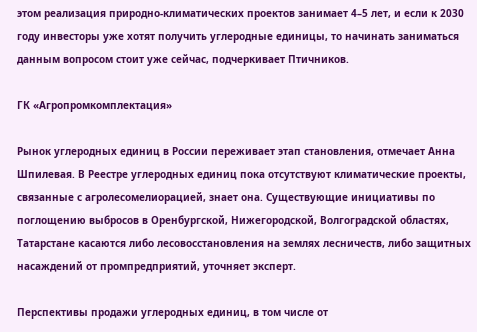этом реализация природно-климатических проектов занимает 4–5 лет, и если к 2030 году инвесторы уже хотят получить углеродные единицы, то начинать заниматься данным вопросом стоит уже сейчас, подчеркивает Птичников.

ГК «Агропромкомплектация»

Рынок углеродных единиц в России переживает этап становления, отмечает Анна Шпилевая. В Реестре углеродных единиц пока отсутствуют климатические проекты, связанные с агролесомелиорацией, знает она. Существующие инициативы по поглощению выбросов в Оренбургской, Нижегородской, Волгоградской областях, Татарстане касаются либо лесовосстановления на землях лесничеств, либо защитных насаждений от промпредприятий, уточняет эксперт.

Перспективы продажи углеродных единиц, в том числе от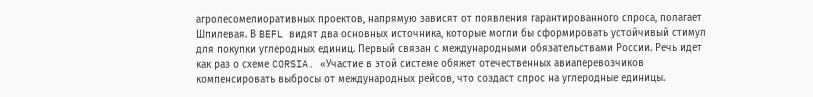агролесомелиоративных проектов, напрямую зависят от появления гарантированного спроса, полагает Шпилевая. В BEFL видят два основных источника, которые могли бы сформировать устойчивый стимул для покупки углеродных единиц. Первый связан с международными обязательствами России. Речь идет как раз о схеме CORSIA. «Участие в этой системе обяжет отечественных авиаперевозчиков компенсировать выбросы от международных рейсов, что создаст спрос на углеродные единицы.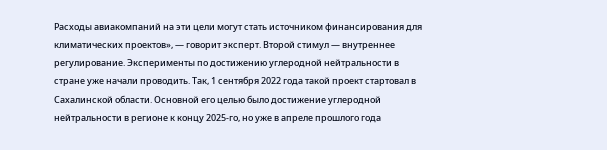Расходы авиакомпаний на эти цели могут стать источником финансирования для климатических проектов», — говорит эксперт. Второй стимул — внутреннее регулирование. Эксперименты по достижению углеродной нейтральности в стране уже начали проводить. Так, 1 сентября 2022 года такой проект стартовал в Сахалинской области. Основной его целью было достижение углеродной нейтральности в регионе к концу 2025-го, но уже в апреле прошлого года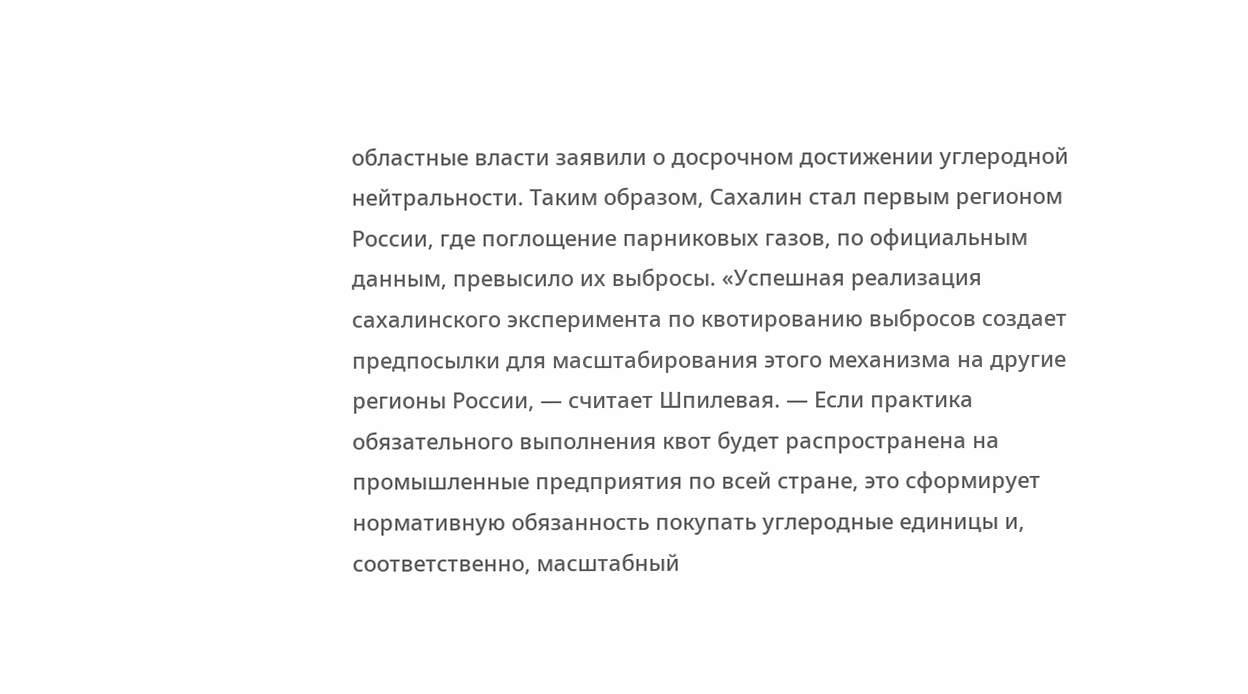областные власти заявили о досрочном достижении углеродной нейтральности. Таким образом, Сахалин стал первым регионом России, где поглощение парниковых газов, по официальным данным, превысило их выбросы. «Успешная реализация сахалинского эксперимента по квотированию выбросов создает предпосылки для масштабирования этого механизма на другие регионы России, — считает Шпилевая. — Если практика обязательного выполнения квот будет распространена на промышленные предприятия по всей стране, это сформирует нормативную обязанность покупать углеродные единицы и, соответственно, масштабный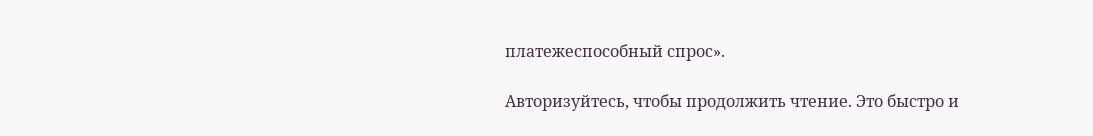платежеспособный спрос».

Авторизуйтесь, чтобы продолжить чтение. Это быстро и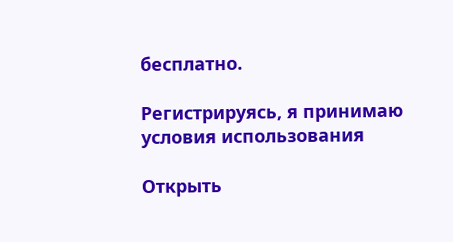бесплатно.

Регистрируясь, я принимаю условия использования

Открыть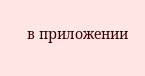в приложении